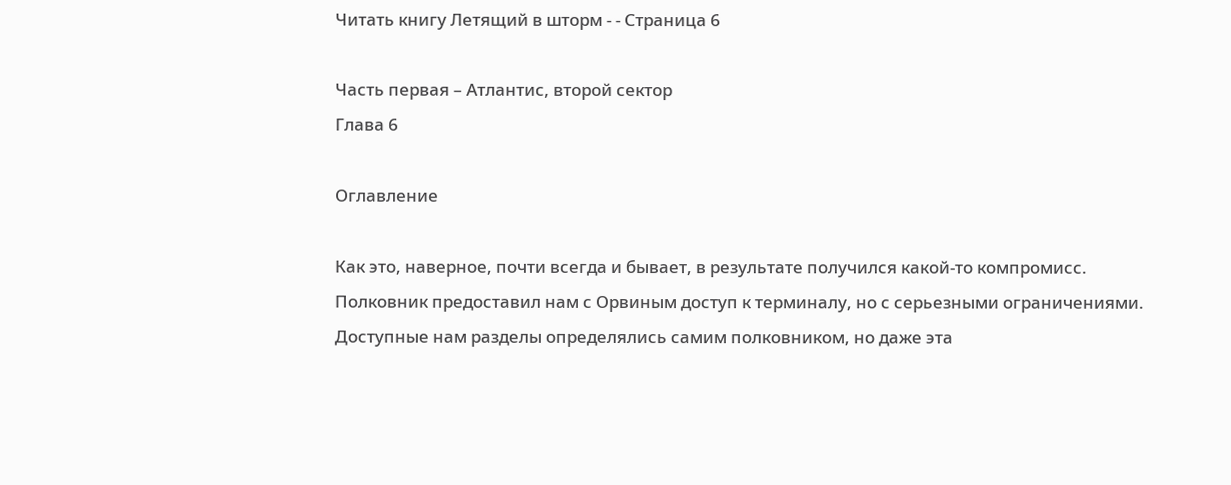Читать книгу Летящий в шторм - - Страница 6

Часть первая – Атлантис, второй сектор
Глава 6

Оглавление

Как это, наверное, почти всегда и бывает, в результате получился какой-то компромисс. Полковник предоставил нам с Орвиным доступ к терминалу, но с серьезными ограничениями. Доступные нам разделы определялись самим полковником, но даже эта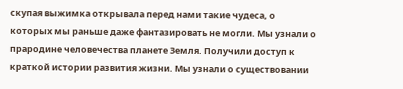скупая выжимка открывала перед нами такие чудеса, о которых мы раньше даже фантазировать не могли. Мы узнали о прародине человечества планете Земля. Получили доступ к краткой истории развития жизни. Мы узнали о существовании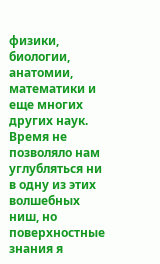физики, биологии, анатомии, математики и еще многих других наук. Время не позволяло нам углубляться ни в одну из этих волшебных ниш, но поверхностные знания я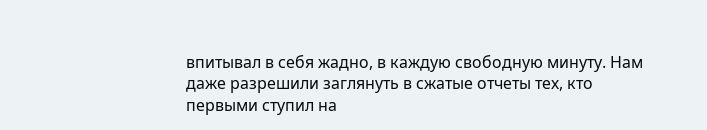впитывал в себя жадно, в каждую свободную минуту. Нам даже разрешили заглянуть в сжатые отчеты тех, кто первыми ступил на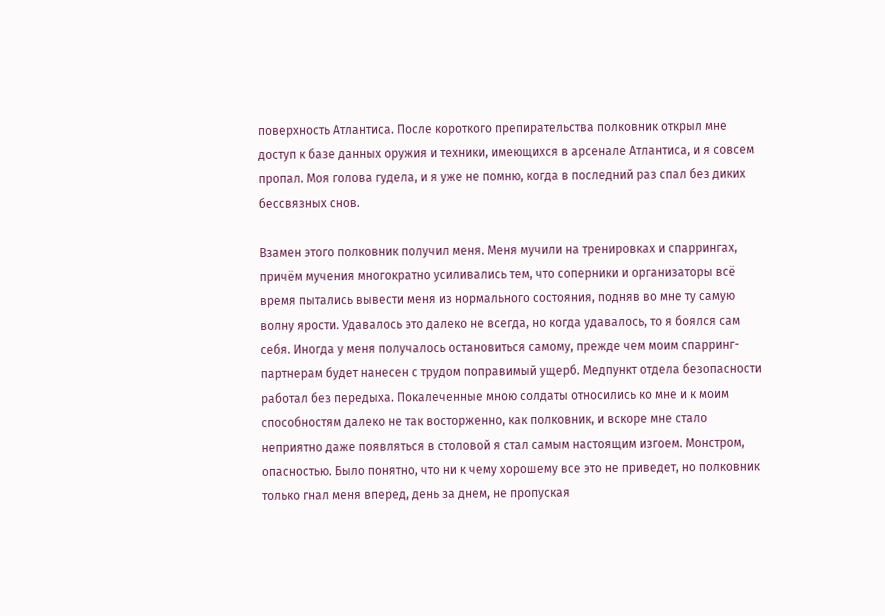поверхность Атлантиса. После короткого препирательства полковник открыл мне доступ к базе данных оружия и техники, имеющихся в арсенале Атлантиса, и я совсем пропал. Моя голова гудела, и я уже не помню, когда в последний раз спал без диких бессвязных снов.

Взамен этого полковник получил меня. Меня мучили на тренировках и спаррингах, причём мучения многократно усиливались тем, что соперники и организаторы всё время пытались вывести меня из нормального состояния, подняв во мне ту самую волну ярости. Удавалось это далеко не всегда, но когда удавалось, то я боялся сам себя. Иногда у меня получалось остановиться самому, прежде чем моим спарринг-партнерам будет нанесен с трудом поправимый ущерб. Медпункт отдела безопасности работал без передыха. Покалеченные мною солдаты относились ко мне и к моим способностям далеко не так восторженно, как полковник, и вскоре мне стало неприятно даже появляться в столовой я стал самым настоящим изгоем. Монстром, опасностью. Было понятно, что ни к чему хорошему все это не приведет, но полковник только гнал меня вперед, день за днем, не пропуская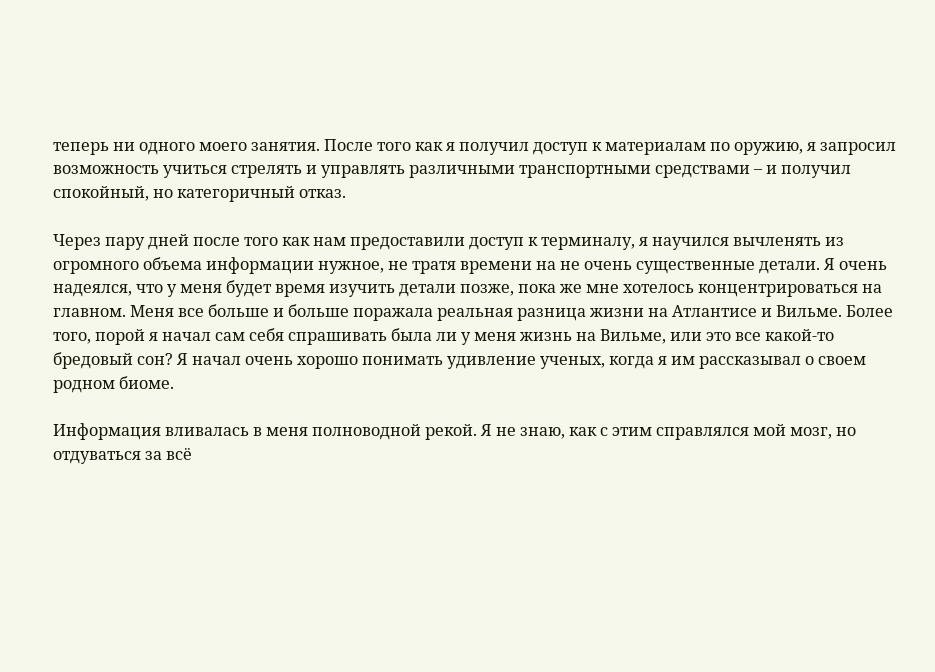теперь ни одного моего занятия. После того как я получил доступ к материалам по оружию, я запросил возможность учиться стрелять и управлять различными транспортными средствами – и получил спокойный, но категоричный отказ.

Через пару дней после того как нам предоставили доступ к терминалу, я научился вычленять из огромного объема информации нужное, не тратя времени на не очень существенные детали. Я очень надеялся, что у меня будет время изучить детали позже, пока же мне хотелось концентрироваться на главном. Меня все больше и больше поражала реальная разница жизни на Атлантисе и Вильме. Более того, порой я начал сам себя спрашивать была ли у меня жизнь на Вильме, или это все какой-то бредовый сон? Я начал очень хорошо понимать удивление ученых, когда я им рассказывал о своем родном биоме.

Информация вливалась в меня полноводной рекой. Я не знаю, как с этим справлялся мой мозг, но отдуваться за всё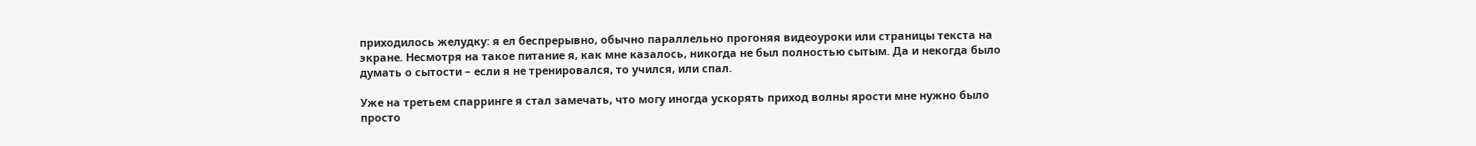приходилось желудку: я ел беспрерывно, обычно параллельно прогоняя видеоуроки или страницы текста на экране. Несмотря на такое питание я, как мне казалось, никогда не был полностью сытым. Да и некогда было думать о сытости – если я не тренировался, то учился, или спал.

Уже на третьем спарринге я стал замечать, что могу иногда ускорять приход волны ярости мне нужно было просто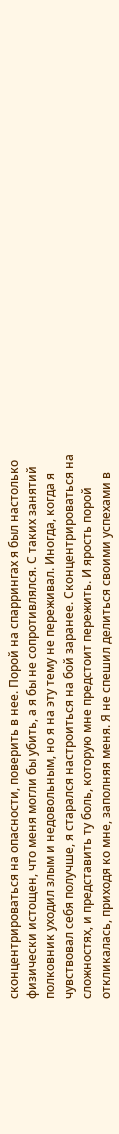сконцентрироваться на опасности, поверить в нее. Порой на спаррингах я был настолько физически истощен, что меня могли бы убить, а я бы не сопротивлялся. С таких занятий полковник уходил злым и недовольным, но я на эту тему не переживал. Иногда, когда я чувствовал себя получше, я старался настроиться на бой заранее. Сконцентрироваться на сложностях, и представить ту боль, которую мне предстоит пережить. И ярость порой откликалась, приходя ко мне, заполняя меня. Я не спешил делиться своими успехами в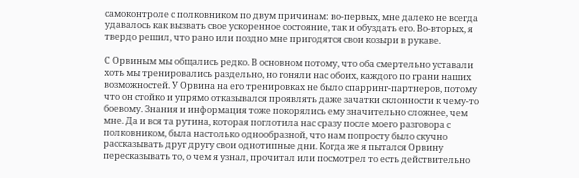самоконтроле с полковником по двум причинам: во-первых, мне далеко не всегда удавалось как вызвать свое ускоренное состояние, так и обуздать его. Во-вторых, я твердо решил, что рано или поздно мне пригодятся свои козыри в рукаве.

С Орвиным мы общались редко. В основном потому, что оба смертельно уставали хоть мы тренировались раздельно, но гоняли нас обоих, каждого по грани наших возможностей. У Орвина на его тренировках не было спарринг-партнеров, потому что он стойко и упрямо отказывался проявлять даже зачатки склонности к чему-то боевому. Знания и информация тоже покорялись ему значительно сложнее, чем мне. Да и вся та рутина, которая поглотила нас сразу после моего разговора с полковником, была настолько однообразной, что нам попросту было скучно рассказывать друг другу свои однотипные дни. Когда же я пытался Орвину пересказывать то, о чем я узнал, прочитал или посмотрел то есть действительно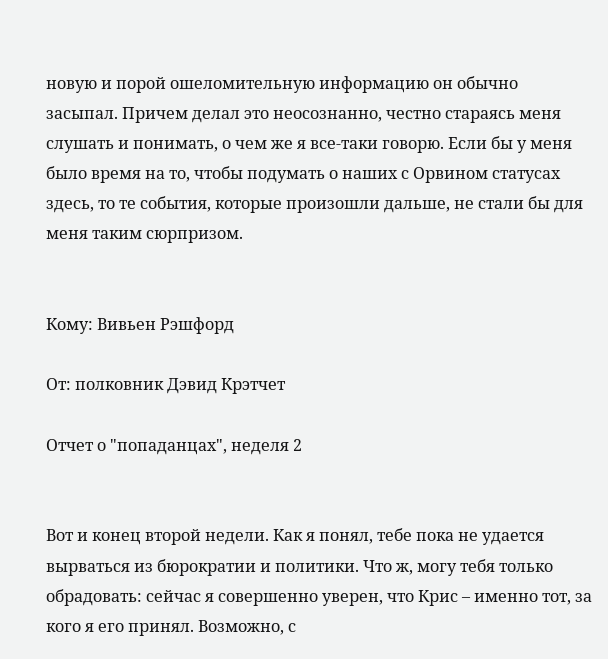новую и порой ошеломительную информацию он обычно засыпал. Причем делал это неосознанно, честно стараясь меня слушать и понимать, о чем же я все-таки говорю. Если бы у меня было время на то, чтобы подумать о наших с Орвином статусах здесь, то те события, которые произошли дальше, не стали бы для меня таким сюрпризом.


Кому: Вивьен Рэшфорд

От: полковник Дэвид Крэтчет

Отчет о "попаданцах", неделя 2


Вот и конец второй недели. Как я понял, тебе пока не удается вырваться из бюрократии и политики. Что ж, могу тебя только обрадовать: сейчас я совершенно уверен, что Крис – именно тот, за кого я его принял. Возможно, с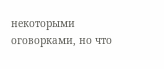некоторыми оговорками, но что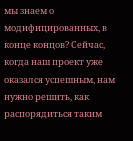мы знаем о модифицированных, в конце концов? Сейчас, когда наш проект уже оказался успешным, нам нужно решить, как распорядиться таким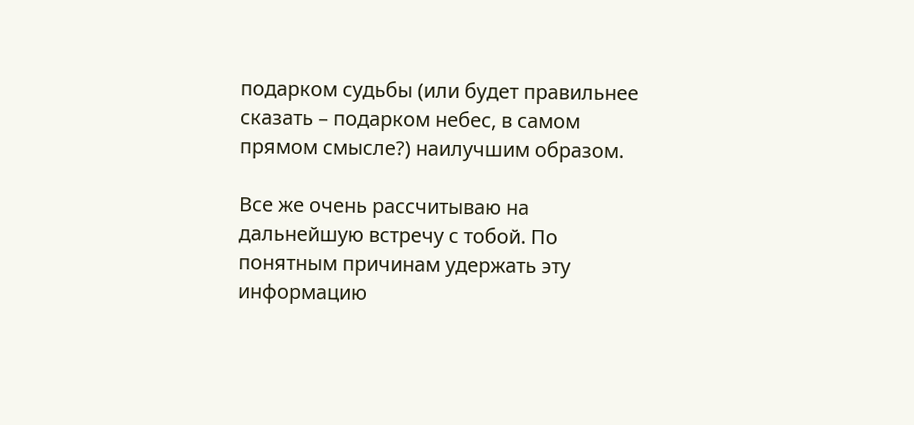подарком судьбы (или будет правильнее сказать – подарком небес, в самом прямом смысле?) наилучшим образом.

Все же очень рассчитываю на дальнейшую встречу с тобой. По понятным причинам удержать эту информацию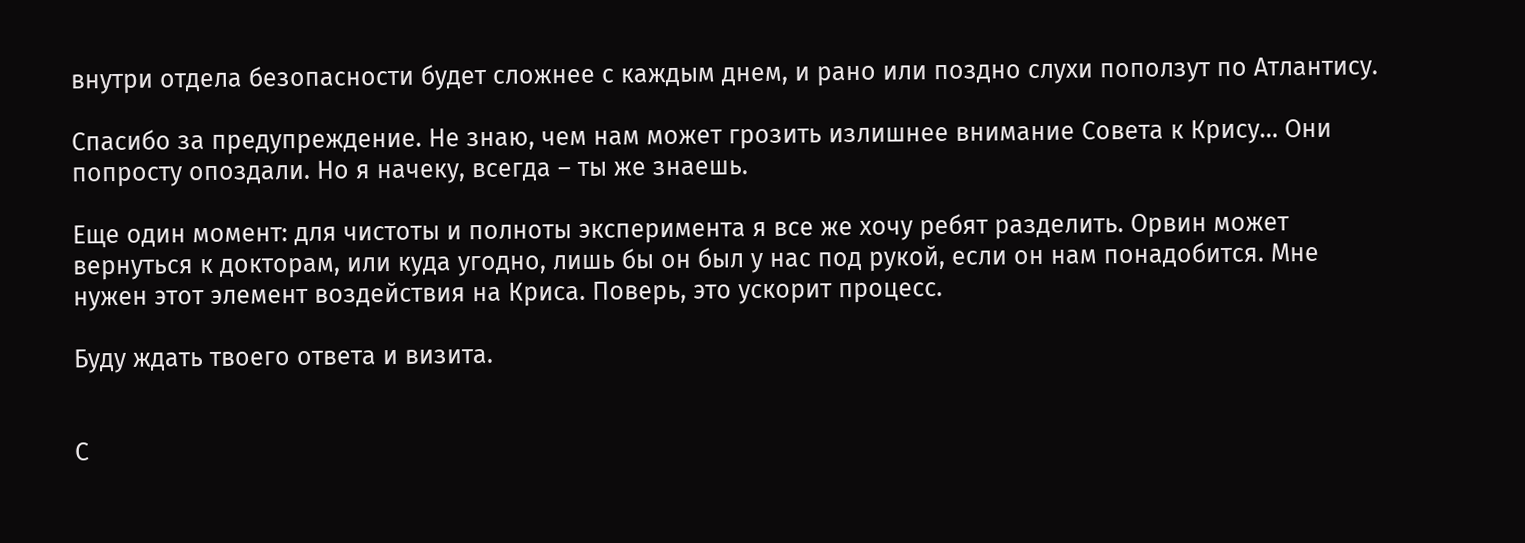внутри отдела безопасности будет сложнее с каждым днем, и рано или поздно слухи поползут по Атлантису.

Спасибо за предупреждение. Не знаю, чем нам может грозить излишнее внимание Совета к Крису… Они попросту опоздали. Но я начеку, всегда – ты же знаешь.

Еще один момент: для чистоты и полноты эксперимента я все же хочу ребят разделить. Орвин может вернуться к докторам, или куда угодно, лишь бы он был у нас под рукой, если он нам понадобится. Мне нужен этот элемент воздействия на Криса. Поверь, это ускорит процесс.

Буду ждать твоего ответа и визита.


С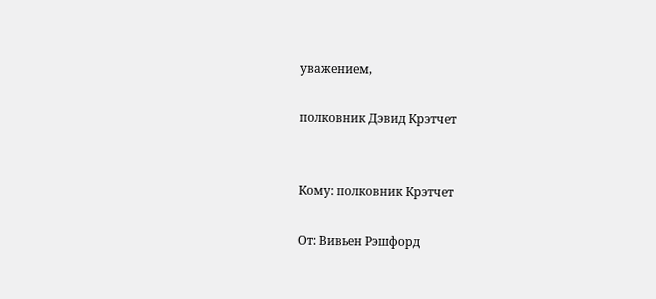уважением,

полковник Дэвид Крэтчет


Кому: полковник Крэтчет

От: Вивьен Рэшфорд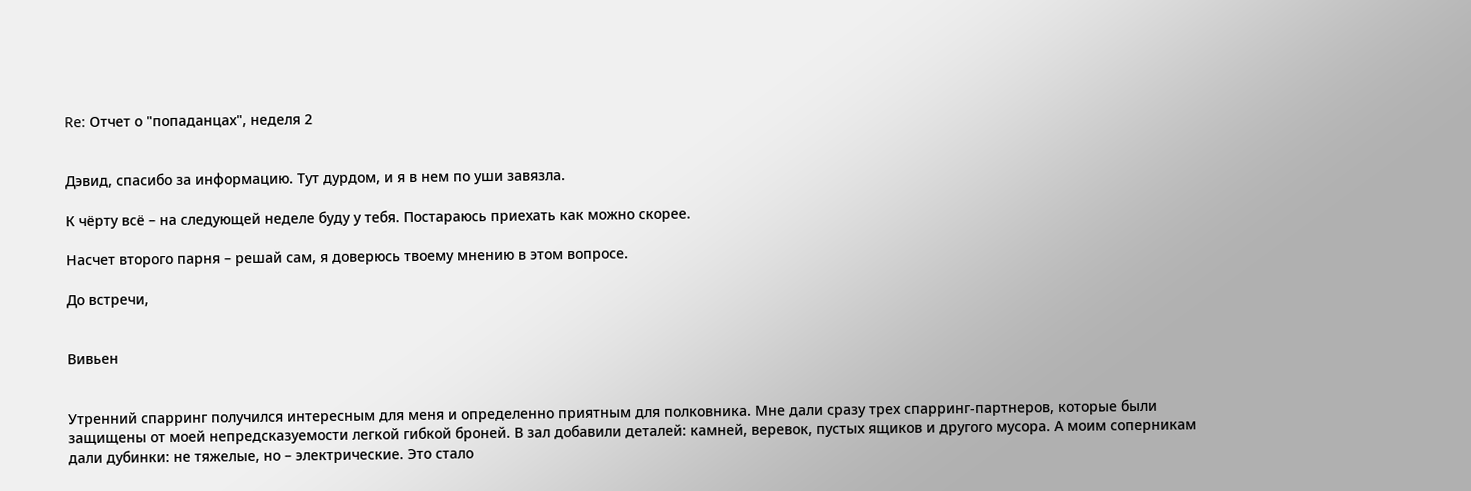Re: Отчет о "попаданцах", неделя 2


Дэвид, спасибо за информацию. Тут дурдом, и я в нем по уши завязла.

К чёрту всё – на следующей неделе буду у тебя. Постараюсь приехать как можно скорее.

Насчет второго парня – решай сам, я доверюсь твоему мнению в этом вопросе.

До встречи,


Вивьен


Утренний спарринг получился интересным для меня и определенно приятным для полковника. Мне дали сразу трех спарринг-партнеров, которые были защищены от моей непредсказуемости легкой гибкой броней. В зал добавили деталей: камней, веревок, пустых ящиков и другого мусора. А моим соперникам дали дубинки: не тяжелые, но – электрические. Это стало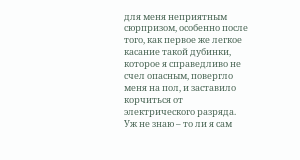для меня неприятным сюрпризом, особенно после того, как первое же легкое касание такой дубинки, которое я справедливо не счел опасным, повергло меня на пол, и заставило корчиться от электрического разряда. Уж не знаю – то ли я сам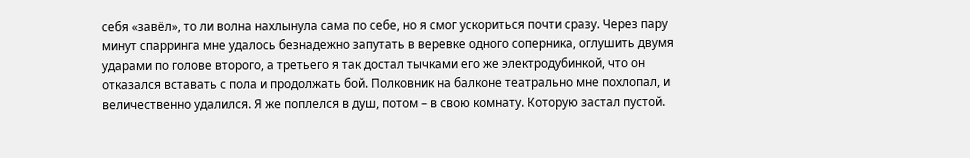себя «завёл», то ли волна нахлынула сама по себе, но я смог ускориться почти сразу. Через пару минут спарринга мне удалось безнадежно запутать в веревке одного соперника, оглушить двумя ударами по голове второго, а третьего я так достал тычками его же электродубинкой, что он отказался вставать с пола и продолжать бой. Полковник на балконе театрально мне похлопал, и величественно удалился. Я же поплелся в душ, потом – в свою комнату. Которую застал пустой.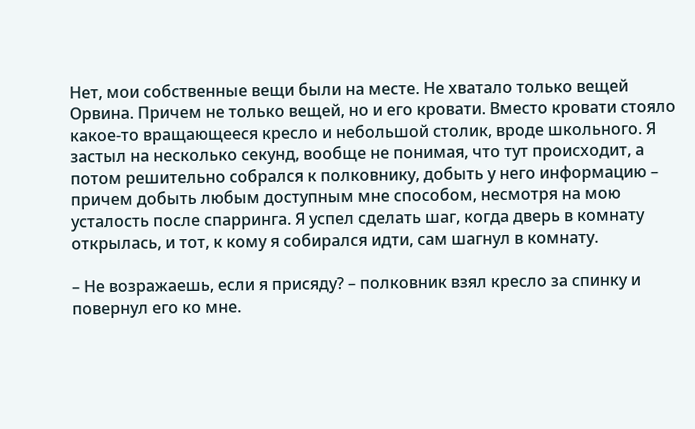Нет, мои собственные вещи были на месте. Не хватало только вещей Орвина. Причем не только вещей, но и его кровати. Вместо кровати стояло какое-то вращающееся кресло и небольшой столик, вроде школьного. Я застыл на несколько секунд, вообще не понимая, что тут происходит, а потом решительно собрался к полковнику, добыть у него информацию – причем добыть любым доступным мне способом, несмотря на мою усталость после спарринга. Я успел сделать шаг, когда дверь в комнату открылась, и тот, к кому я собирался идти, сам шагнул в комнату.

– Не возражаешь, если я присяду? – полковник взял кресло за спинку и повернул его ко мне.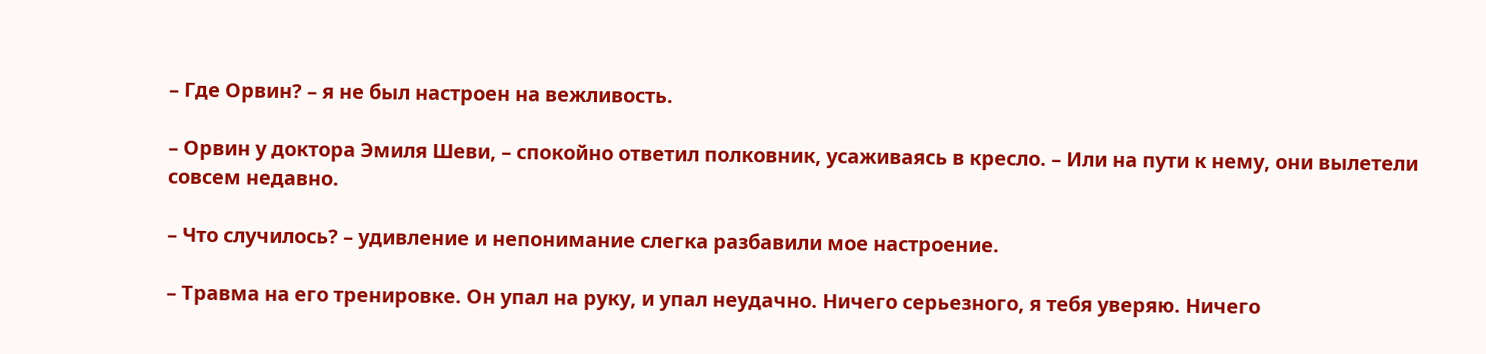– Где Орвин? – я не был настроен на вежливость.

– Орвин у доктора Эмиля Шеви, – спокойно ответил полковник, усаживаясь в кресло. – Или на пути к нему, они вылетели совсем недавно.

– Что случилось? – удивление и непонимание слегка разбавили мое настроение.

– Травма на его тренировке. Он упал на руку, и упал неудачно. Ничего серьезного, я тебя уверяю. Ничего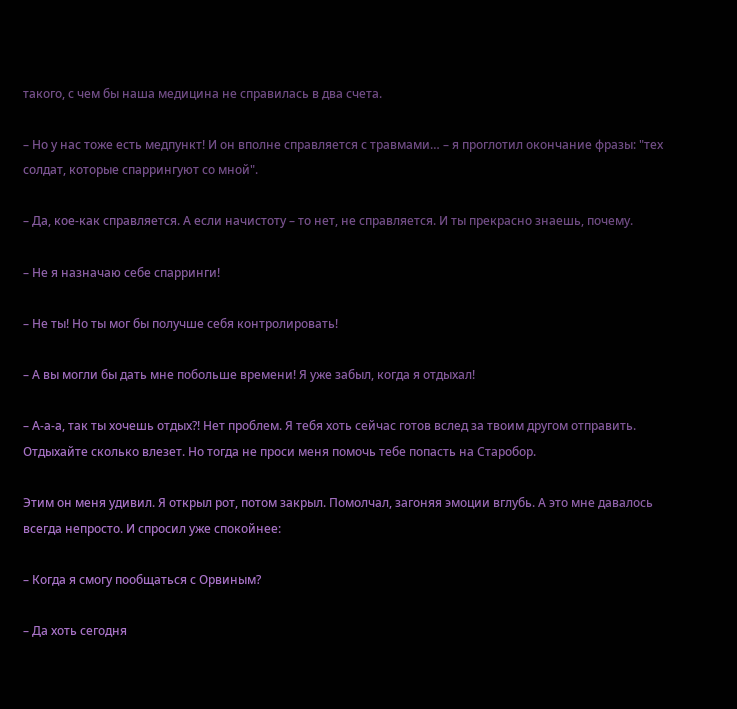такого, с чем бы наша медицина не справилась в два счета.

– Но у нас тоже есть медпункт! И он вполне справляется с травмами… – я проглотил окончание фразы: "тех солдат, которые спаррингуют со мной".

– Да, кое-как справляется. А если начистоту – то нет, не справляется. И ты прекрасно знаешь, почему.

– Не я назначаю себе спарринги!

– Не ты! Но ты мог бы получше себя контролировать!

– А вы могли бы дать мне побольше времени! Я уже забыл, когда я отдыхал!

– А-а-а, так ты хочешь отдых?! Нет проблем. Я тебя хоть сейчас готов вслед за твоим другом отправить. Отдыхайте сколько влезет. Но тогда не проси меня помочь тебе попасть на Старобор.

Этим он меня удивил. Я открыл рот, потом закрыл. Помолчал, загоняя эмоции вглубь. А это мне давалось всегда непросто. И спросил уже спокойнее:

– Когда я смогу пообщаться с Орвиным?

– Да хоть сегодня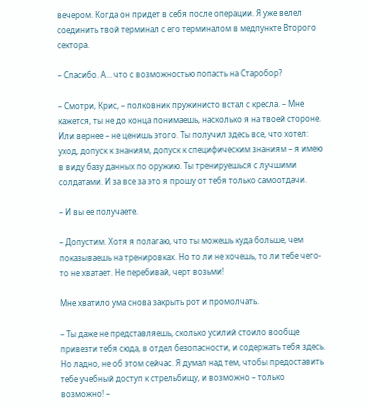вечером. Когда он придет в себя после операции. Я уже велел соединить твой терминал с его терминалом в медпункте Второго сектора.

– Спасибо. А… что с возможностью попасть на Старобор?

– Смотри, Крис, – полковник пружинисто встал с кресла. – Мне кажется, ты не до конца понимаешь, насколько я на твоей стороне. Или вернее – не ценишь этого. Ты получил здесь все, что хотел: уход, допуск к знаниям, допуск к специфическим знаниям – я имею в виду базу данных по оружию. Ты тренируешься с лучшими солдатами. И за все за это я прошу от тебя только самоотдачи.

– И вы ее получаете.

– Допустим. Хотя я полагаю, что ты можешь куда больше, чем показываешь на тренировках. Но то ли не хочешь, то ли тебе чего-то не хватает. Не перебивай, черт возьми!

Мне хватило ума снова закрыть рот и промолчать.

– Ты даже не представляешь, сколько усилий стоило вообще привезти тебя сюда, в отдел безопасности, и содержать тебя здесь. Но ладно, не об этом сейчас. Я думал над тем, чтобы предоставить тебе учебный доступ к стрельбищу, и возможно – только возможно! –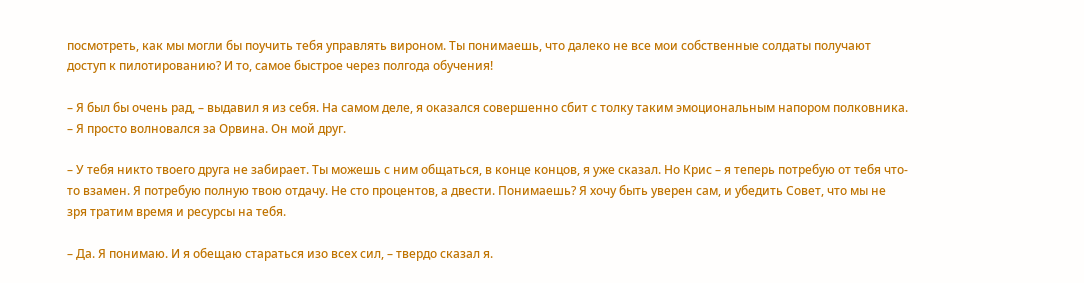посмотреть, как мы могли бы поучить тебя управлять вироном. Ты понимаешь, что далеко не все мои собственные солдаты получают доступ к пилотированию? И то, самое быстрое через полгода обучения!

– Я был бы очень рад, – выдавил я из себя. На самом деле, я оказался совершенно сбит с толку таким эмоциональным напором полковника. – Я просто волновался за Орвина. Он мой друг.

– У тебя никто твоего друга не забирает. Ты можешь с ним общаться, в конце концов, я уже сказал. Но Крис – я теперь потребую от тебя что-то взамен. Я потребую полную твою отдачу. Не сто процентов, а двести. Понимаешь? Я хочу быть уверен сам, и убедить Совет, что мы не зря тратим время и ресурсы на тебя.

– Да. Я понимаю. И я обещаю стараться изо всех сил, – твердо сказал я.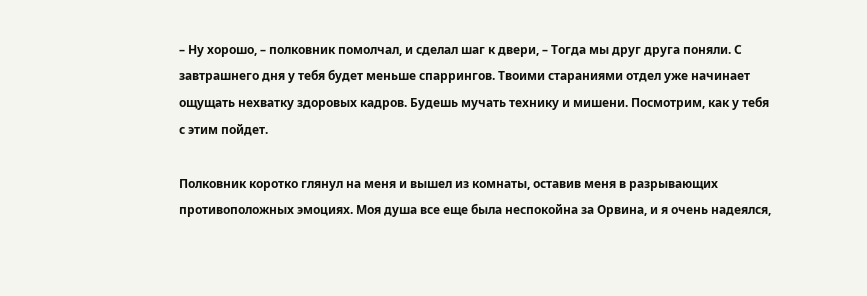– Ну хорошо, – полковник помолчал, и сделал шаг к двери, – Тогда мы друг друга поняли. С завтрашнего дня у тебя будет меньше спаррингов. Твоими стараниями отдел уже начинает ощущать нехватку здоровых кадров. Будешь мучать технику и мишени. Посмотрим, как у тебя с этим пойдет.

Полковник коротко глянул на меня и вышел из комнаты, оставив меня в разрывающих противоположных эмоциях. Моя душа все еще была неспокойна за Орвина, и я очень надеялся,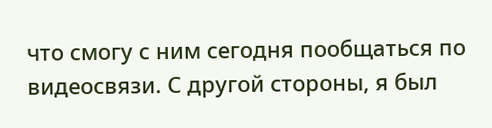что смогу с ним сегодня пообщаться по видеосвязи. С другой стороны, я был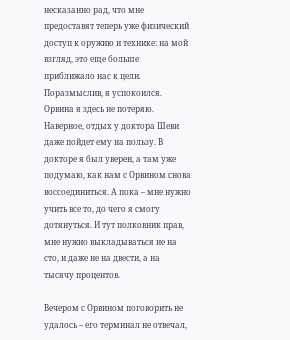несказанно рад, что мне предоставят теперь уже физический доступ к оружию и технике: на мой взгляд, это еще больше приближало нас к цели. Поразмыслив, я успокоился. Орвина я здесь не потеряю. Наверное, отдых у доктора Шеви даже пойдет ему на пользу. В докторе я был уверен, а там уже подумаю, как нам с Орвином снова воссоединиться. А пока – мне нужно учить все то, до чего я смогу дотянуться. И тут полковник прав, мне нужно выкладываться не на сто, и даже не на двести, а на тысячу процентов.

Вечером с Орвином поговорить не удалось – его терминал не отвечал,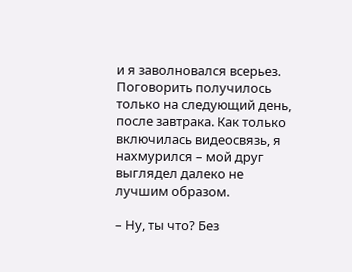и я заволновался всерьез. Поговорить получилось только на следующий день, после завтрака. Как только включилась видеосвязь, я нахмурился – мой друг выглядел далеко не лучшим образом.

– Ну, ты что? Без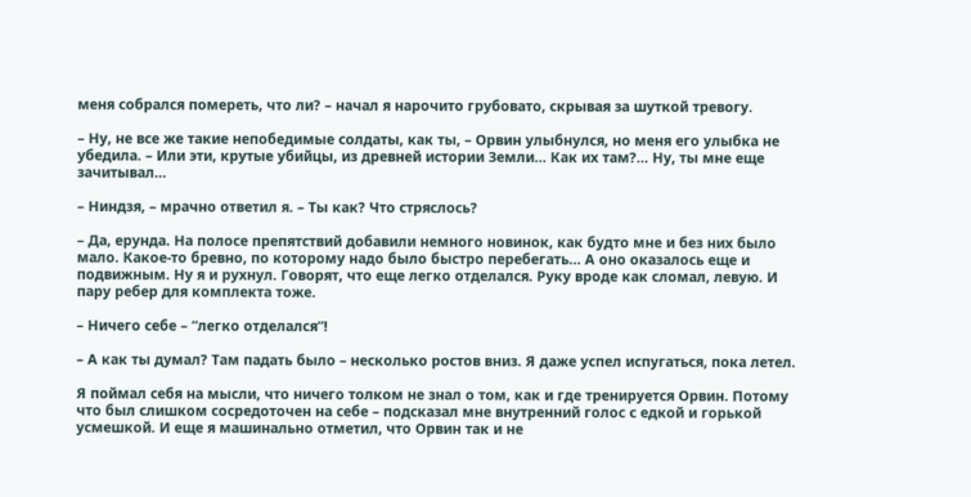меня собрался помереть, что ли? – начал я нарочито грубовато, скрывая за шуткой тревогу.

– Ну, не все же такие непобедимые солдаты, как ты, – Орвин улыбнулся, но меня его улыбка не убедила. – Или эти, крутые убийцы, из древней истории Земли… Как их там?… Ну, ты мне еще зачитывал…

– Ниндзя, – мрачно ответил я. – Ты как? Что стряслось?

– Да, ерунда. На полосе препятствий добавили немного новинок, как будто мне и без них было мало. Какое-то бревно, по которому надо было быстро перебегать… А оно оказалось еще и подвижным. Ну я и рухнул. Говорят, что еще легко отделался. Руку вроде как сломал, левую. И пару ребер для комплекта тоже.

– Ничего себе – “легко отделался”!

– А как ты думал? Там падать было – несколько ростов вниз. Я даже успел испугаться, пока летел.

Я поймал себя на мысли, что ничего толком не знал о том, как и где тренируется Орвин. Потому что был слишком сосредоточен на себе – подсказал мне внутренний голос с едкой и горькой усмешкой. И еще я машинально отметил, что Орвин так и не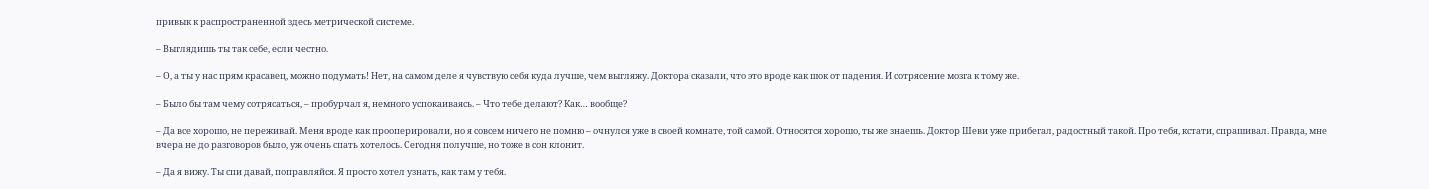привык к распространенной здесь метрической системе.

– Выглядишь ты так себе, если честно.

– О, а ты у нас прям красавец, можно подумать! Нет, на самом деле я чувствую себя куда лучше, чем выгляжу. Доктора сказали, что это вроде как шок от падения. И сотрясение мозга к тому же.

– Было бы там чему сотрясаться, – пробурчал я, немного успокаиваясь. – Что тебе делают? Как… вообще?

– Да все хорошо, не переживай. Меня вроде как прооперировали, но я совсем ничего не помню – очнулся уже в своей комнате, той самой. Относятся хорошо, ты же знаешь. Доктор Шеви уже прибегал, радостный такой. Про тебя, кстати, спрашивал. Правда, мне вчера не до разговоров было, уж очень спать хотелось. Сегодня получше, но тоже в сон клонит.

– Да я вижу. Ты спи давай, поправляйся. Я просто хотел узнать, как там у тебя.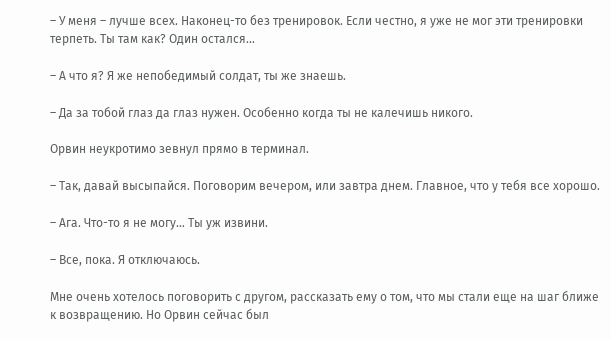– У меня – лучше всех. Наконец-то без тренировок. Если честно, я уже не мог эти тренировки терпеть. Ты там как? Один остался…

– А что я? Я же непобедимый солдат, ты же знаешь.

– Да за тобой глаз да глаз нужен. Особенно когда ты не калечишь никого.

Орвин неукротимо зевнул прямо в терминал.

– Так, давай высыпайся. Поговорим вечером, или завтра днем. Главное, что у тебя все хорошо.

– Ага. Что-то я не могу… Ты уж извини.

– Все, пока. Я отключаюсь.

Мне очень хотелось поговорить с другом, рассказать ему о том, что мы стали еще на шаг ближе к возвращению. Но Орвин сейчас был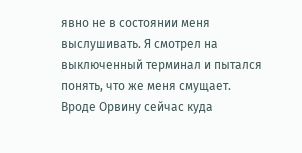явно не в состоянии меня выслушивать. Я смотрел на выключенный терминал и пытался понять, что же меня смущает. Вроде Орвину сейчас куда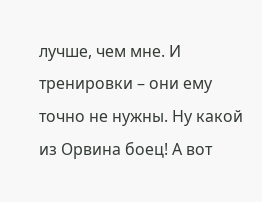лучше, чем мне. И тренировки – они ему точно не нужны. Ну какой из Орвина боец! А вот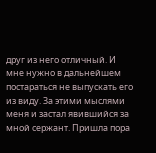друг из него отличный. И мне нужно в дальнейшем постараться не выпускать его из виду. За этими мыслями меня и застал явившийся за мной сержант. Пришла пора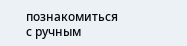познакомиться с ручным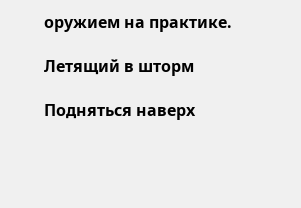оружием на практике.

Летящий в шторм

Подняться наверх